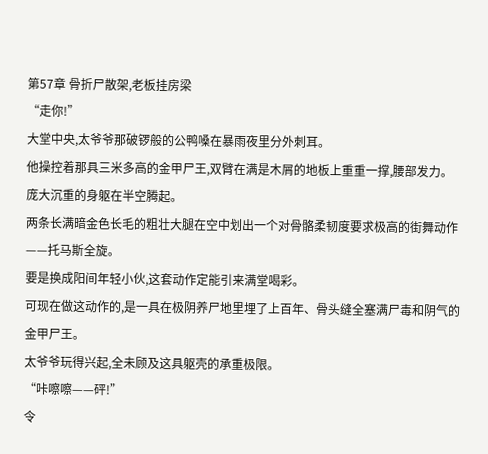第57章 骨折尸散架,老板挂房梁
“走你!”
大堂中央,太爷爷那破锣般的公鸭嗓在暴雨夜里分外刺耳。
他操控着那具三米多高的金甲尸王,双臂在满是木屑的地板上重重一撑,腰部发力。
庞大沉重的身躯在半空腾起。
两条长满暗金色长毛的粗壮大腿在空中划出一个对骨骼柔韧度要求极高的街舞动作——托马斯全旋。
要是换成阳间年轻小伙,这套动作定能引来满堂喝彩。
可现在做这动作的,是一具在极阴养尸地里埋了上百年、骨头缝全塞满尸毒和阴气的金甲尸王。
太爷爷玩得兴起,全未顾及这具躯壳的承重极限。
“咔嚓嚓——砰!”
令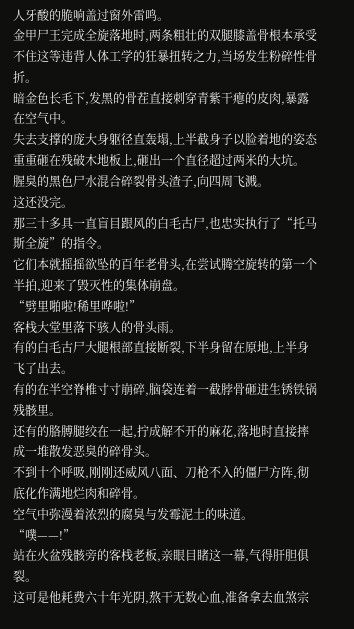人牙酸的脆响盖过窗外雷鸣。
金甲尸王完成全旋落地时,两条粗壮的双腿膝盖骨根本承受不住这等违背人体工学的狂暴扭转之力,当场发生粉碎性骨折。
暗金色长毛下,发黑的骨茬直接刺穿青紫干瘪的皮肉,暴露在空气中。
失去支撑的庞大身躯径直轰塌,上半截身子以脸着地的姿态重重砸在残破木地板上,砸出一个直径超过两米的大坑。
腥臭的黑色尸水混合碎裂骨头渣子,向四周飞溅。
这还没完。
那三十多具一直盲目跟风的白毛古尸,也忠实执行了“托马斯全旋”的指令。
它们本就摇摇欲坠的百年老骨头,在尝试腾空旋转的第一个半拍,迎来了毁灭性的集体崩盘。
“劈里啪啦!稀里哗啦!”
客栈大堂里落下骇人的骨头雨。
有的白毛古尸大腿根部直接断裂,下半身留在原地,上半身飞了出去。
有的在半空脊椎寸寸崩碎,脑袋连着一截脖骨砸进生锈铁锅残骸里。
还有的胳膊腿绞在一起,拧成解不开的麻花,落地时直接摔成一堆散发恶臭的碎骨头。
不到十个呼吸,刚刚还威风八面、刀枪不入的僵尸方阵,彻底化作满地烂肉和碎骨。
空气中弥漫着浓烈的腐臭与发霉泥土的味道。
“噗——!”
站在火盆残骸旁的客栈老板,亲眼目睹这一幕,气得肝胆俱裂。
这可是他耗费六十年光阴,熬干无数心血,准备拿去血煞宗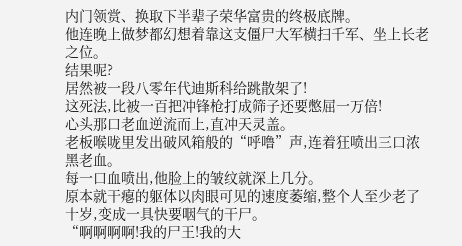内门领赏、换取下半辈子荣华富贵的终极底牌。
他连晚上做梦都幻想着靠这支僵尸大军横扫千军、坐上长老之位。
结果呢?
居然被一段八零年代迪斯科给跳散架了!
这死法,比被一百把冲锋枪打成筛子还要憋屈一万倍!
心头那口老血逆流而上,直冲天灵盖。
老板喉咙里发出破风箱般的“呼噜”声,连着狂喷出三口浓黑老血。
每一口血喷出,他脸上的皱纹就深上几分。
原本就干瘪的躯体以肉眼可见的速度萎缩,整个人至少老了十岁,变成一具快要咽气的干尸。
“啊啊啊啊!我的尸王!我的大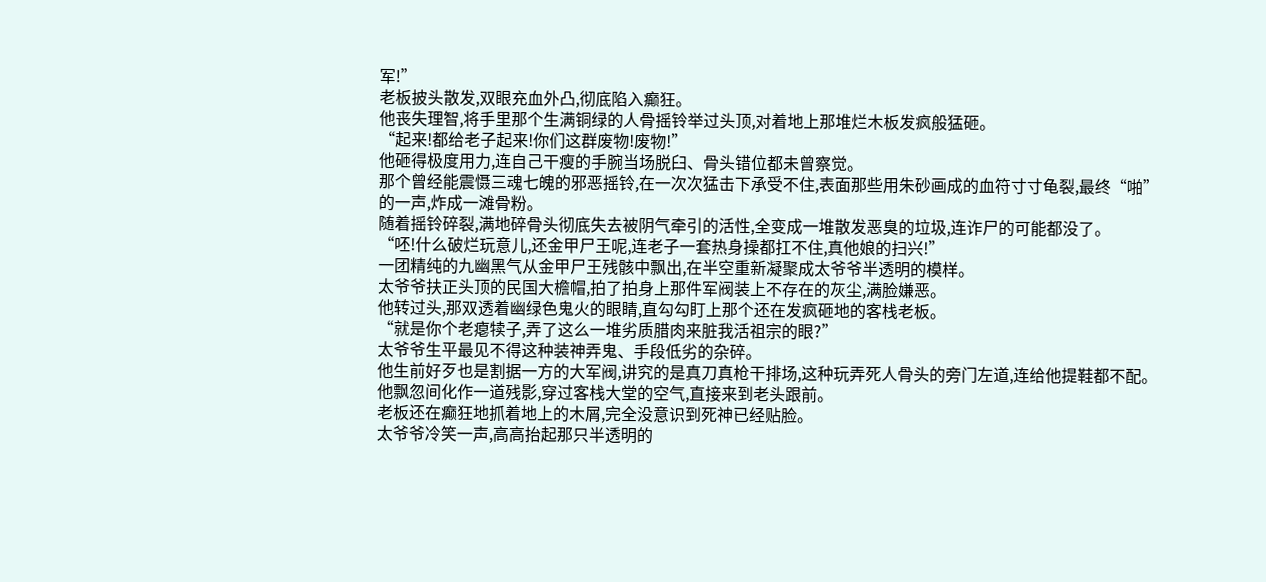军!”
老板披头散发,双眼充血外凸,彻底陷入癫狂。
他丧失理智,将手里那个生满铜绿的人骨摇铃举过头顶,对着地上那堆烂木板发疯般猛砸。
“起来!都给老子起来!你们这群废物!废物!”
他砸得极度用力,连自己干瘦的手腕当场脱臼、骨头错位都未曾察觉。
那个曾经能震慑三魂七魄的邪恶摇铃,在一次次猛击下承受不住,表面那些用朱砂画成的血符寸寸龟裂,最终“啪”的一声,炸成一滩骨粉。
随着摇铃碎裂,满地碎骨头彻底失去被阴气牵引的活性,全变成一堆散发恶臭的垃圾,连诈尸的可能都没了。
“呸!什么破烂玩意儿,还金甲尸王呢,连老子一套热身操都扛不住,真他娘的扫兴!”
一团精纯的九幽黑气从金甲尸王残骸中飘出,在半空重新凝聚成太爷爷半透明的模样。
太爷爷扶正头顶的民国大檐帽,拍了拍身上那件军阀装上不存在的灰尘,满脸嫌恶。
他转过头,那双透着幽绿色鬼火的眼睛,直勾勾盯上那个还在发疯砸地的客栈老板。
“就是你个老瘪犊子,弄了这么一堆劣质腊肉来脏我活祖宗的眼?”
太爷爷生平最见不得这种装神弄鬼、手段低劣的杂碎。
他生前好歹也是割据一方的大军阀,讲究的是真刀真枪干排场,这种玩弄死人骨头的旁门左道,连给他提鞋都不配。
他飘忽间化作一道残影,穿过客栈大堂的空气,直接来到老头跟前。
老板还在癫狂地抓着地上的木屑,完全没意识到死神已经贴脸。
太爷爷冷笑一声,高高抬起那只半透明的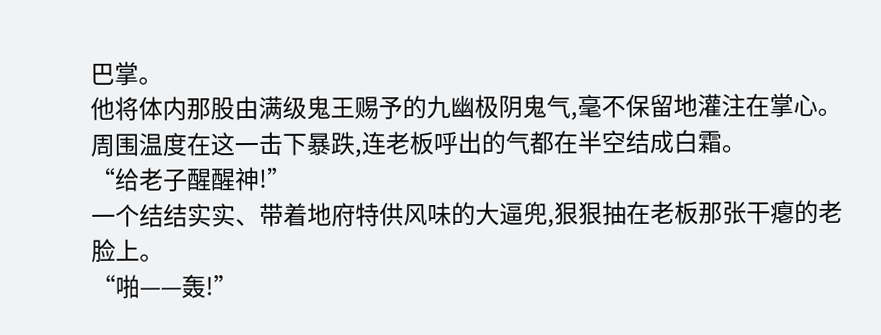巴掌。
他将体内那股由满级鬼王赐予的九幽极阴鬼气,毫不保留地灌注在掌心。
周围温度在这一击下暴跌,连老板呼出的气都在半空结成白霜。
“给老子醒醒神!”
一个结结实实、带着地府特供风味的大逼兜,狠狠抽在老板那张干瘪的老脸上。
“啪——轰!”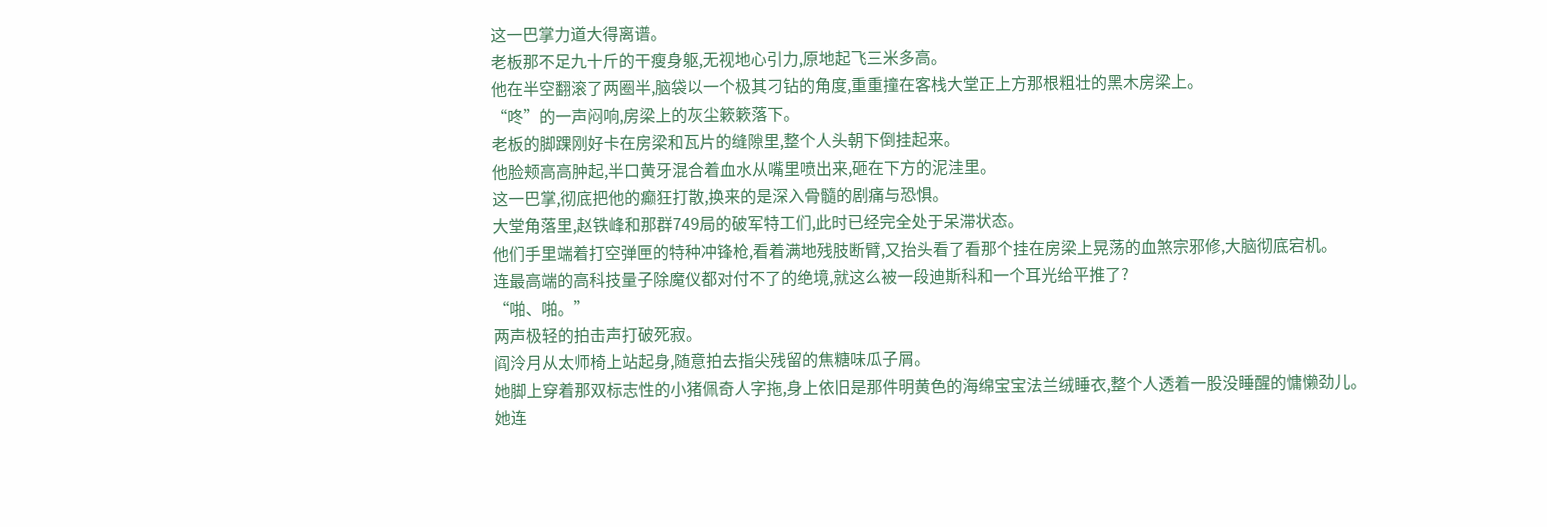这一巴掌力道大得离谱。
老板那不足九十斤的干瘦身躯,无视地心引力,原地起飞三米多高。
他在半空翻滚了两圈半,脑袋以一个极其刁钻的角度,重重撞在客栈大堂正上方那根粗壮的黑木房梁上。
“咚”的一声闷响,房梁上的灰尘簌簌落下。
老板的脚踝刚好卡在房梁和瓦片的缝隙里,整个人头朝下倒挂起来。
他脸颊高高肿起,半口黄牙混合着血水从嘴里喷出来,砸在下方的泥洼里。
这一巴掌,彻底把他的癫狂打散,换来的是深入骨髓的剧痛与恐惧。
大堂角落里,赵铁峰和那群749局的破军特工们,此时已经完全处于呆滞状态。
他们手里端着打空弹匣的特种冲锋枪,看着满地残肢断臂,又抬头看了看那个挂在房梁上晃荡的血煞宗邪修,大脑彻底宕机。
连最高端的高科技量子除魔仪都对付不了的绝境,就这么被一段迪斯科和一个耳光给平推了?
“啪、啪。”
两声极轻的拍击声打破死寂。
阎泠月从太师椅上站起身,随意拍去指尖残留的焦糖味瓜子屑。
她脚上穿着那双标志性的小猪佩奇人字拖,身上依旧是那件明黄色的海绵宝宝法兰绒睡衣,整个人透着一股没睡醒的慵懒劲儿。
她连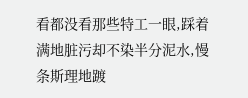看都没看那些特工一眼,踩着满地脏污却不染半分泥水,慢条斯理地踱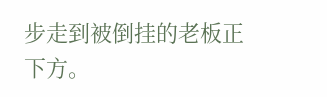步走到被倒挂的老板正下方。